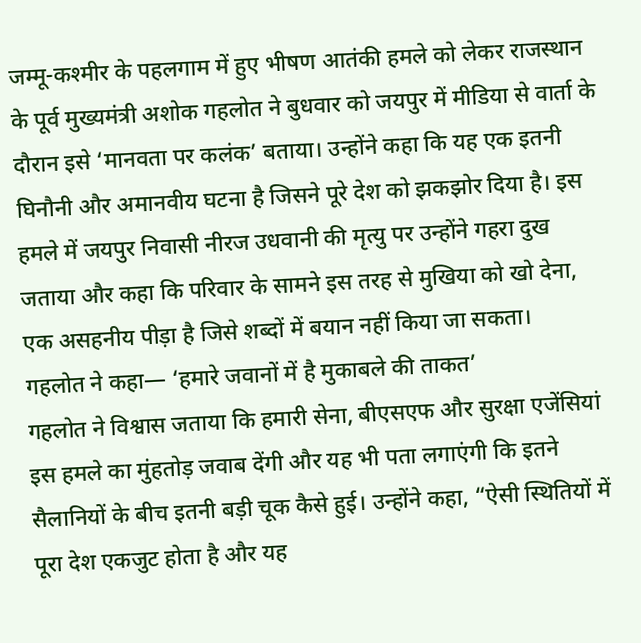जम्मू-कश्मीर के पहलगाम में हुए भीषण आतंकी हमले को लेकर राजस्थान के पूर्व मुख्यमंत्री अशोक गहलोत ने बुधवार को जयपुर में मीडिया से वार्ता के दौरान इसे ‘मानवता पर कलंक’ बताया। उन्होंने कहा कि यह एक इतनी घिनौनी और अमानवीय घटना है जिसने पूरे देश को झकझोर दिया है। इस हमले में जयपुर निवासी नीरज उधवानी की मृत्यु पर उन्होंने गहरा दुख जताया और कहा कि परिवार के सामने इस तरह से मुखिया को खो देना, एक असहनीय पीड़ा है जिसे शब्दों में बयान नहीं किया जा सकता।
गहलोत ने कहा— ‘हमारे जवानों में है मुकाबले की ताकत’
गहलोत ने विश्वास जताया कि हमारी सेना, बीएसएफ और सुरक्षा एजेंसियां इस हमले का मुंहतोड़ जवाब देंगी और यह भी पता लगाएंगी कि इतने सैलानियों के बीच इतनी बड़ी चूक कैसे हुई। उन्होंने कहा, “ऐसी स्थितियों में पूरा देश एकजुट होता है और यह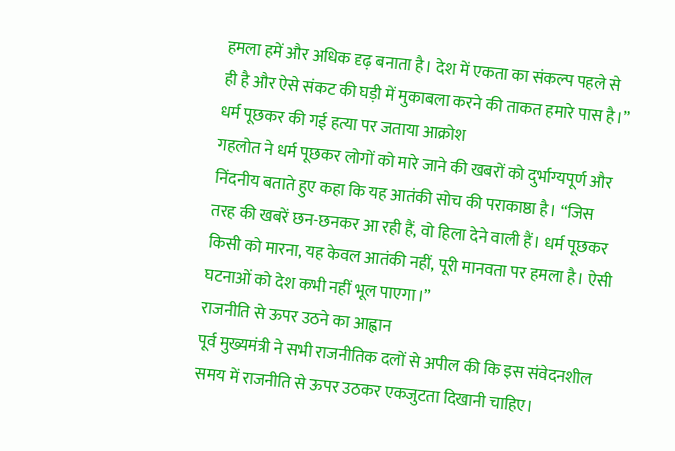हमला हमें और अधिक दृढ़ बनाता है। देश में एकता का संकल्प पहले से ही है और ऐसे संकट की घड़ी में मुकाबला करने की ताकत हमारे पास है।”
धर्म पूछकर की गई हत्या पर जताया आक्रोश
गहलोत ने धर्म पूछकर लोगों को मारे जाने की खबरों को दुर्भाग्यपूर्ण और निंदनीय बताते हुए कहा कि यह आतंकी सोच की पराकाष्ठा है। “जिस तरह की खबरें छन-छनकर आ रही हैं, वो हिला देने वाली हैं। धर्म पूछकर किसी को मारना, यह केवल आतंकी नहीं, पूरी मानवता पर हमला है। ऐसी घटनाओं को देश कभी नहीं भूल पाएगा।”
राजनीति से ऊपर उठने का आह्वान
पूर्व मुख्यमंत्री ने सभी राजनीतिक दलों से अपील की कि इस संवेदनशील समय में राजनीति से ऊपर उठकर एकजुटता दिखानी चाहिए।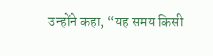उन्होंने कहा, “यह समय किसी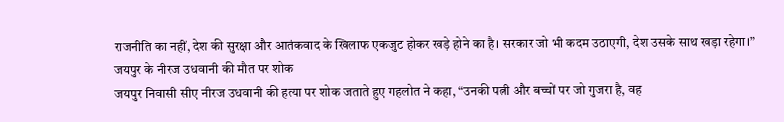राजनीति का नहीं, देश की सुरक्षा और आतंकवाद के खिलाफ एकजुट होकर खड़े होने का है। सरकार जो भी कदम उठाएगी, देश उसके साथ खड़ा रहेगा।”
जयपुर के नीरज उधवानी की मौत पर शोक
जयपुर निवासी सीए नीरज उधवानी की हत्या पर शोक जताते हुए गहलोत ने कहा, “उनकी पत्नी और बच्चों पर जो गुजरा है, वह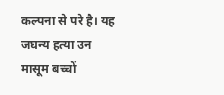कल्पना से परे है। यह जघन्य हत्या उन मासूम बच्चों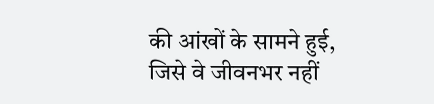की आंखों के सामने हुई, जिसे वे जीवनभर नहीं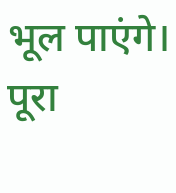भूल पाएंगे। पूरा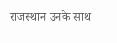राजस्थान उनके साथ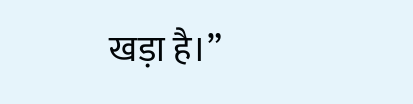खड़ा है।”